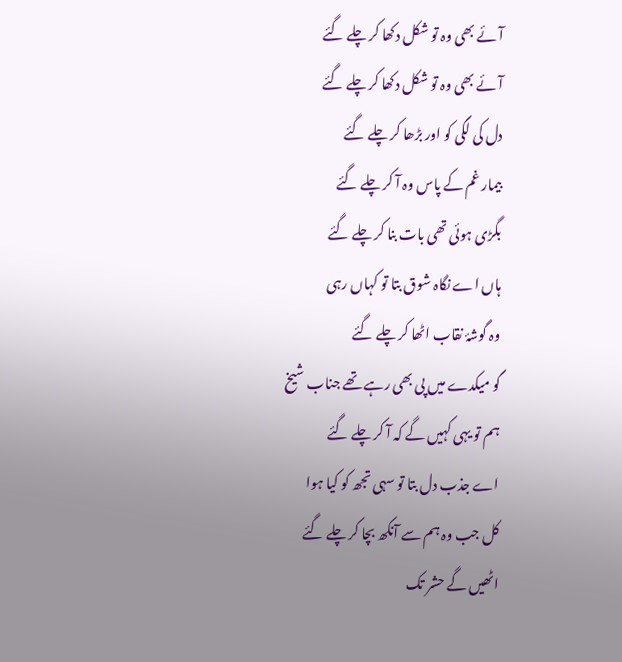آئے بھی وہ تو شکل دکھا کر چلے گئے
آئے بھی وہ تو شکل دکھا کر چلے گئے
دل کی لگی کو اور بڑھا کر چلے گئے
بیمار غم کے پاس وہ آ کر چلے گئے
بگڑی ہوئی تھی بات بنا کر چلے گئے
ہاں اے نگاہ شوق بتا تو کہاں رہی
وہ گوشۂ نقاب اٹھا کر چلے گئے
گو میکدے میں پی بھی رہے تھے جناب شیخ
ہم تو یہی کہیں گے کہ آ کر چلے گئے
اے جذب دل بتا تو سہی تجھ کو کیا ہوا
کل جب وہ ہم سے آنکھ بچا کر چلے گئے
اٹھیں گے حشر تک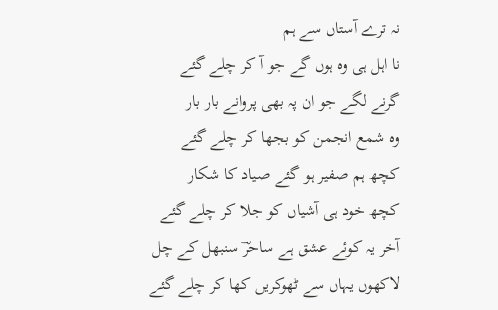نہ ترے آستاں سے ہم
نا اہل ہی وہ ہوں گے جو آ کر چلے گئے
گرنے لگے جو ان پہ بھی پروانے بار بار
وہ شمع انجمن کو بجھا کر چلے گئے
کچھ ہم صفیر ہو گئے صیاد کا شکار
کچھ خود ہی آشیاں کو جلا کر چلے گئے
آخر یہ کوئے عشق ہے ساحرؔ سنبھل کے چل
لاکھوں یہاں سے ٹھوکریں کھا کر چلے گئے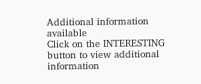Additional information available
Click on the INTERESTING button to view additional information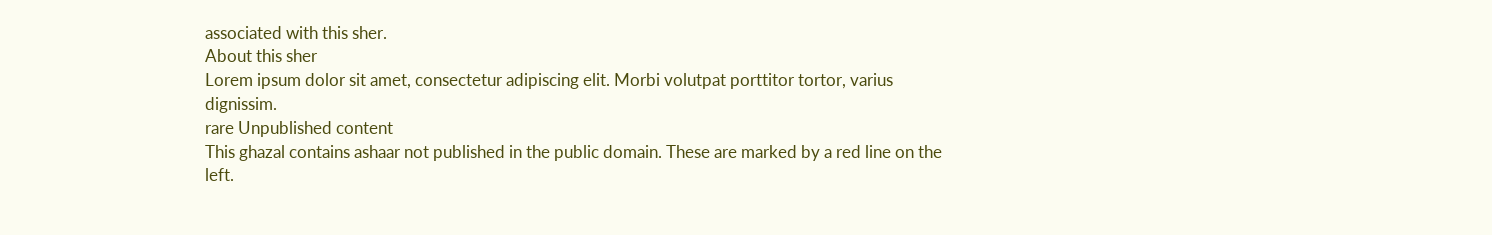associated with this sher.
About this sher
Lorem ipsum dolor sit amet, consectetur adipiscing elit. Morbi volutpat porttitor tortor, varius dignissim.
rare Unpublished content
This ghazal contains ashaar not published in the public domain. These are marked by a red line on the left.